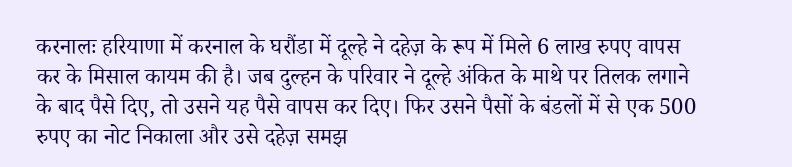करनालः हरियाणा में करनाल के घरौंडा में दूल्हे ने दहेज़ के रूप में मिले 6 लाख रुपए वापस कर के मिसाल कायम की है। जब दुल्हन के परिवार ने दूल्हे अंकित के माथे पर तिलक लगाने के बाद पैसे दिए, तो उसने यह पैसे वापस कर दिए। फिर उसने पैसों के बंडलों में से एक 500 रुपए का नोट निकाला और उसे दहेज़ समझ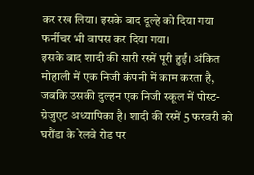कर रख लिया। इसके बाद दूल्हे को दिया गया फर्नीचर भी वापस कर दिया गया।
इसके बाद शादी की सारी रस्में पूरी हुईं। अंकित मोहाली में एक निजी कंपनी में काम करता है, जबकि उसकी दुल्हन एक निजी स्कूल में पोस्ट-ग्रेजुएट अध्यापिका है। शादी की रस्में 5 फरवरी को घरौंडा के रेलवे रोड पर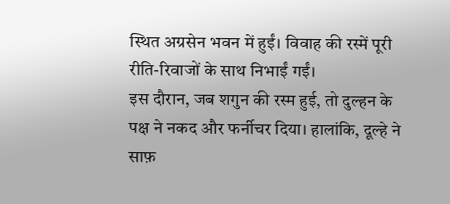स्थित अग्रसेन भवन में हुईं। विवाह की रस्में पूरी रीति-रिवाजों के साथ निभाईं गईं।
इस दौरान, जब शगुन की रस्म हुई, तो दुल्हन के पक्ष ने नकद और फर्नीचर दिया। हालांकि, दूल्हे ने साफ़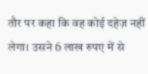तौर पर कहा कि वह कोई दहेज़ नहीं लेगा। उसने 6 लाख रुपए में से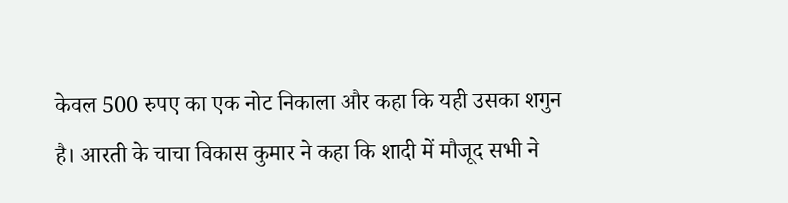केवल 500 रुपए का एक नोट निकाला और कहा कि यही उसका शगुन है। आरती के चाचा विकास कुमार ने कहा कि शादी में मौजूद सभी ने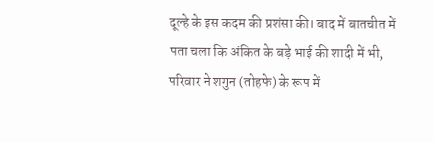दूल्हे के इस कदम की प्रशंसा की। बाद में बातचीत में पता चला कि अंकित के बड़े भाई की शादी में भी, परिवार ने शगुन (तोहफे) के रूप में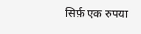सिर्फ़ एक रुपया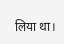लिया था।